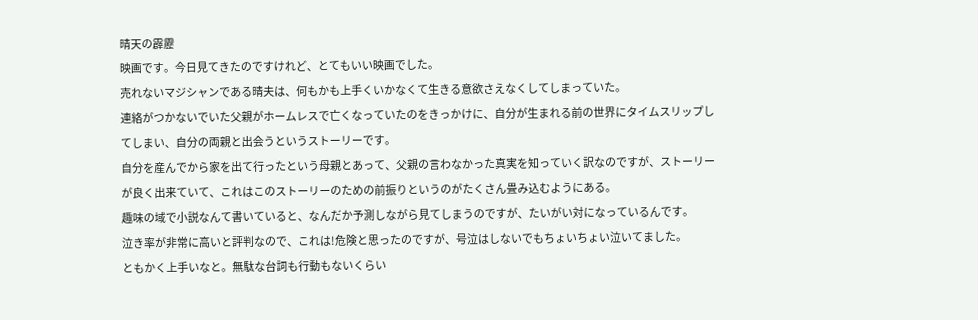晴天の霹靂
映画です。今日見てきたのですけれど、とてもいい映画でした。
売れないマジシャンである晴夫は、何もかも上手くいかなくて生きる意欲さえなくしてしまっていた。
連絡がつかないでいた父親がホームレスで亡くなっていたのをきっかけに、自分が生まれる前の世界にタイムスリップしてしまい、自分の両親と出会うというストーリーです。
自分を産んでから家を出て行ったという母親とあって、父親の言わなかった真実を知っていく訳なのですが、ストーリーが良く出来ていて、これはこのストーリーのための前振りというのがたくさん畳み込むようにある。
趣味の域で小説なんて書いていると、なんだか予測しながら見てしまうのですが、たいがい対になっているんです。
泣き率が非常に高いと評判なので、これは!危険と思ったのですが、号泣はしないでもちょいちょい泣いてました。
ともかく上手いなと。無駄な台詞も行動もないくらい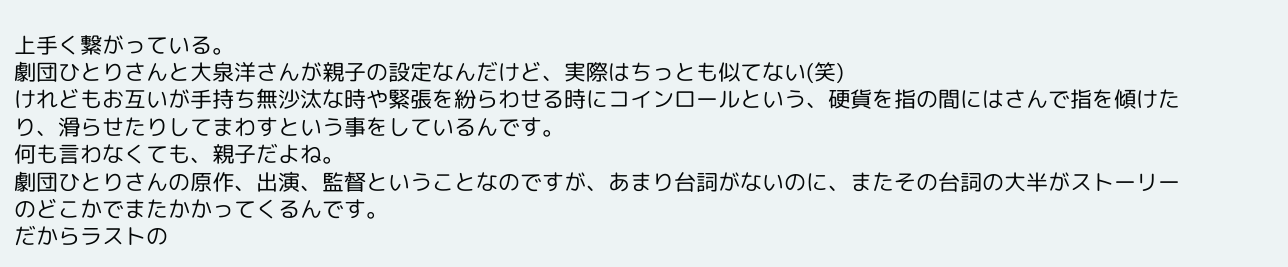上手く繋がっている。
劇団ひとりさんと大泉洋さんが親子の設定なんだけど、実際はちっとも似てない(笑)
けれどもお互いが手持ち無沙汰な時や緊張を紛らわせる時にコインロールという、硬貨を指の間にはさんで指を傾けたり、滑らせたりしてまわすという事をしているんです。
何も言わなくても、親子だよね。
劇団ひとりさんの原作、出演、監督ということなのですが、あまり台詞がないのに、またその台詞の大半がストーリーのどこかでまたかかってくるんです。
だからラストの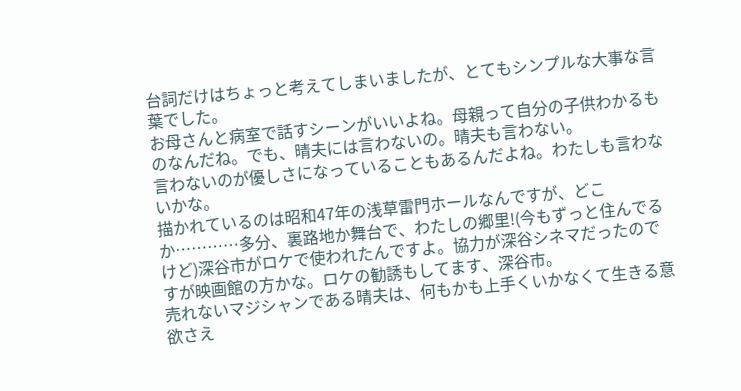台詞だけはちょっと考えてしまいましたが、とてもシンプルな大事な言葉でした。
お母さんと病室で話すシーンがいいよね。母親って自分の子供わかるものなんだね。でも、晴夫には言わないの。晴夫も言わない。
言わないのが優しさになっていることもあるんだよね。わたしも言わないかな。
描かれているのは昭和47年の浅草雷門ホールなんですが、どこか…………多分、裏路地か舞台で、わたしの郷里!(今もずっと住んでるけど)深谷市がロケで使われたんですよ。協力が深谷シネマだったのですが映画館の方かな。ロケの勧誘もしてます、深谷市。
売れないマジシャンである晴夫は、何もかも上手くいかなくて生きる意欲さえ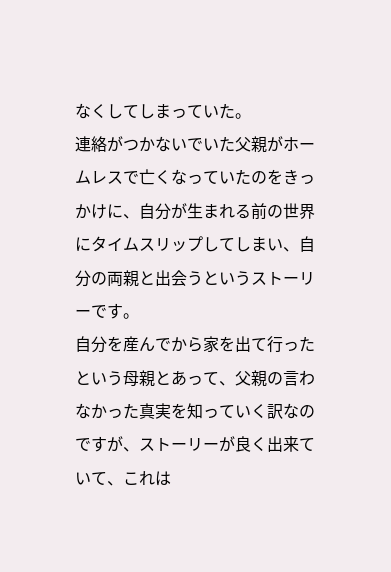なくしてしまっていた。
連絡がつかないでいた父親がホームレスで亡くなっていたのをきっかけに、自分が生まれる前の世界にタイムスリップしてしまい、自分の両親と出会うというストーリーです。
自分を産んでから家を出て行ったという母親とあって、父親の言わなかった真実を知っていく訳なのですが、ストーリーが良く出来ていて、これは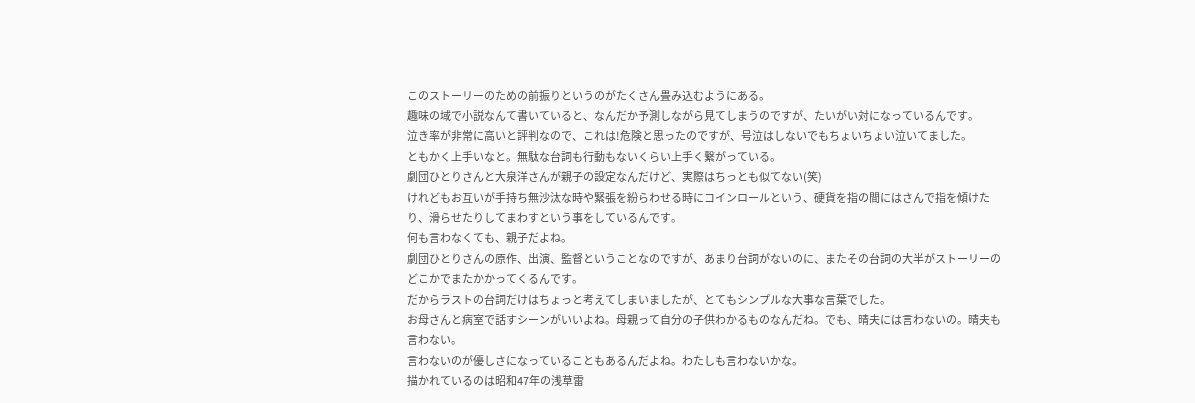このストーリーのための前振りというのがたくさん畳み込むようにある。
趣味の域で小説なんて書いていると、なんだか予測しながら見てしまうのですが、たいがい対になっているんです。
泣き率が非常に高いと評判なので、これは!危険と思ったのですが、号泣はしないでもちょいちょい泣いてました。
ともかく上手いなと。無駄な台詞も行動もないくらい上手く繋がっている。
劇団ひとりさんと大泉洋さんが親子の設定なんだけど、実際はちっとも似てない(笑)
けれどもお互いが手持ち無沙汰な時や緊張を紛らわせる時にコインロールという、硬貨を指の間にはさんで指を傾けたり、滑らせたりしてまわすという事をしているんです。
何も言わなくても、親子だよね。
劇団ひとりさんの原作、出演、監督ということなのですが、あまり台詞がないのに、またその台詞の大半がストーリーのどこかでまたかかってくるんです。
だからラストの台詞だけはちょっと考えてしまいましたが、とてもシンプルな大事な言葉でした。
お母さんと病室で話すシーンがいいよね。母親って自分の子供わかるものなんだね。でも、晴夫には言わないの。晴夫も言わない。
言わないのが優しさになっていることもあるんだよね。わたしも言わないかな。
描かれているのは昭和47年の浅草雷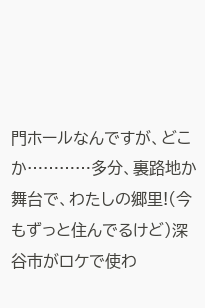門ホールなんですが、どこか…………多分、裏路地か舞台で、わたしの郷里!(今もずっと住んでるけど)深谷市がロケで使わ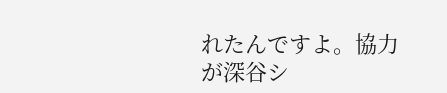れたんですよ。協力が深谷シ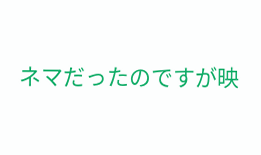ネマだったのですが映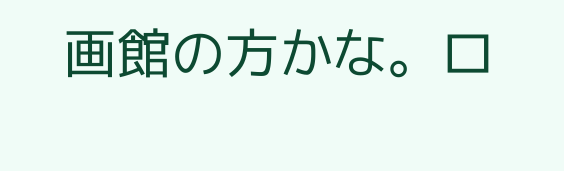画館の方かな。ロ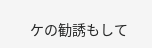ケの勧誘もして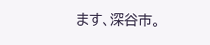ます、深谷市。